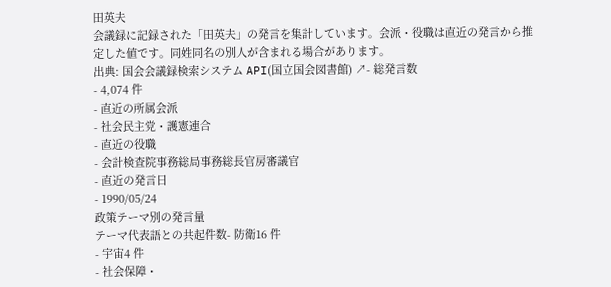田英夫
会議録に記録された「田英夫」の発言を集計しています。会派・役職は直近の発言から推定した値です。同姓同名の別人が含まれる場合があります。
出典: 国会会議録検索システム API(国立国会図書館) ↗- 総発言数
- 4,074 件
- 直近の所属会派
- 社会民主党・護憲連合
- 直近の役職
- 会計検査院事務総局事務総長官房審議官
- 直近の発言日
- 1990/05/24
政策テーマ別の発言量
テーマ代表語との共起件数- 防衛16 件
- 宇宙4 件
- 社会保障・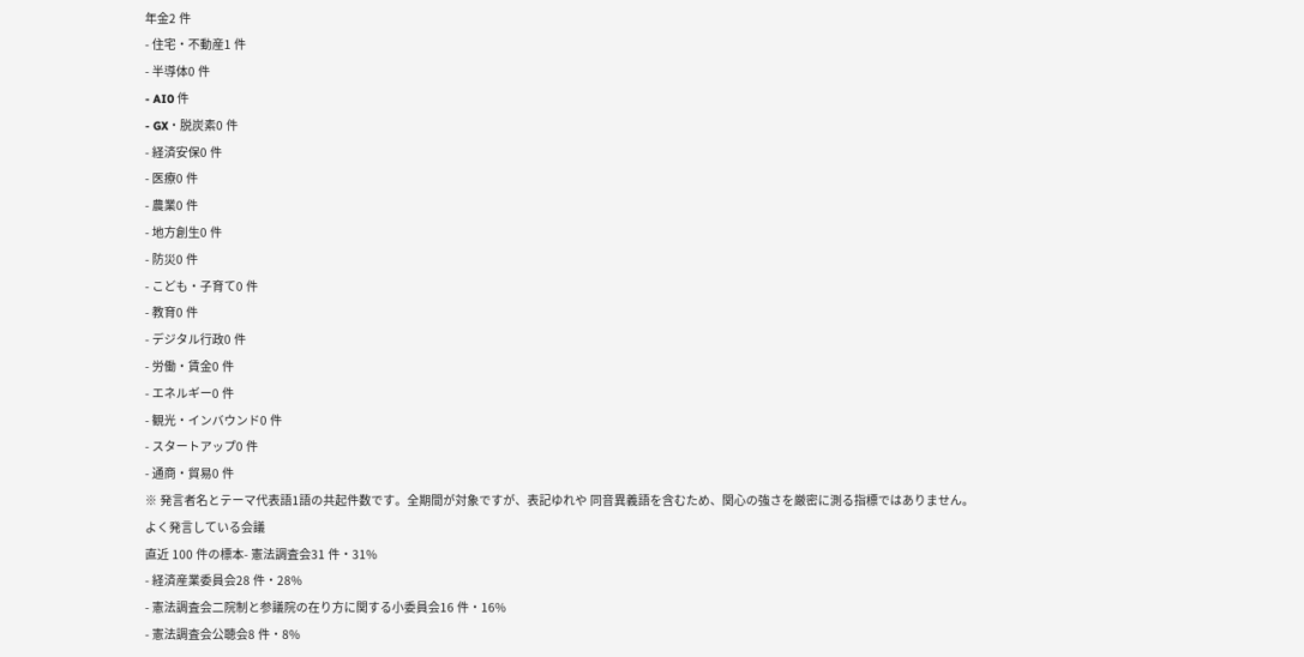年金2 件
- 住宅・不動産1 件
- 半導体0 件
- AI0 件
- GX・脱炭素0 件
- 経済安保0 件
- 医療0 件
- 農業0 件
- 地方創生0 件
- 防災0 件
- こども・子育て0 件
- 教育0 件
- デジタル行政0 件
- 労働・賃金0 件
- エネルギー0 件
- 観光・インバウンド0 件
- スタートアップ0 件
- 通商・貿易0 件
※ 発言者名とテーマ代表語1語の共起件数です。全期間が対象ですが、表記ゆれや 同音異義語を含むため、関心の強さを厳密に測る指標ではありません。
よく発言している会議
直近 100 件の標本- 憲法調査会31 件・31%
- 経済産業委員会28 件・28%
- 憲法調査会二院制と参議院の在り方に関する小委員会16 件・16%
- 憲法調査会公聴会8 件・8%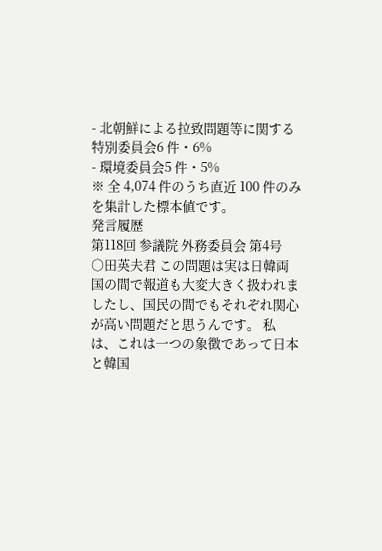- 北朝鮮による拉致問題等に関する特別委員会6 件・6%
- 環境委員会5 件・5%
※ 全 4,074 件のうち直近 100 件のみを集計した標本値です。
発言履歴
第118回 参議院 外務委員会 第4号
○田英夫君 この問題は実は日韓両国の間で報道も大変大きく扱われましたし、国民の間でもそれぞれ関心が高い問題だと思うんです。 私は、これは一つの象徴であって日本と韓国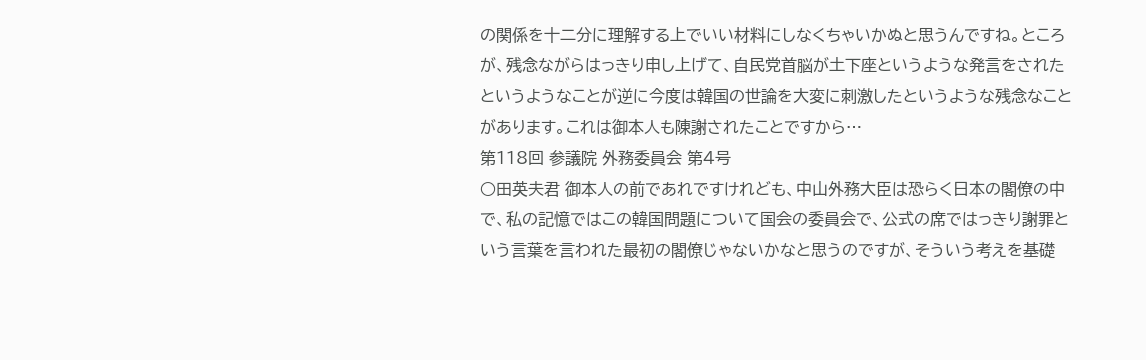の関係を十二分に理解する上でいい材料にしなくちゃいかぬと思うんですね。ところが、残念ながらはっきり申し上げて、自民党首脳が土下座というような発言をされたというようなことが逆に今度は韓国の世論を大変に刺激したというような残念なことがあります。これは御本人も陳謝されたことですから…
第118回 参議院 外務委員会 第4号
○田英夫君 御本人の前であれですけれども、中山外務大臣は恐らく日本の閣僚の中で、私の記憶ではこの韓国問題について国会の委員会で、公式の席ではっきり謝罪という言葉を言われた最初の閣僚じゃないかなと思うのですが、そういう考えを基礎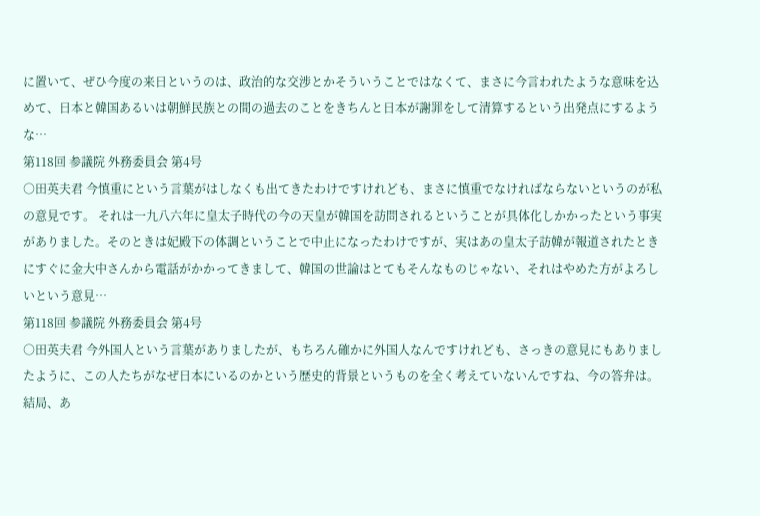に置いて、ぜひ今度の来日というのは、政治的な交渉とかそういうことではなくて、まさに今言われたような意味を込めて、日本と韓国あるいは朝鮮民族との間の過去のことをきちんと日本が謝罪をして清算するという出発点にするような…
第118回 参議院 外務委員会 第4号
○田英夫君 今慎重にという言葉がはしなくも出てきたわけですけれども、まさに慎重でなければならないというのが私の意見です。 それは一九八六年に皇太子時代の今の天皇が韓国を訪問されるということが具体化しかかったという事実がありました。そのときは妃殿下の体調ということで中止になったわけですが、実はあの皇太子訪韓が報道されたときにすぐに金大中さんから電話がかかってきまして、韓国の世論はとてもそんなものじゃない、それはやめた方がよろしいという意見…
第118回 参議院 外務委員会 第4号
○田英夫君 今外国人という言葉がありましたが、もちろん確かに外国人なんですけれども、さっきの意見にもありましたように、この人たちがなぜ日本にいるのかという歴史的背景というものを全く考えていないんですね、今の答弁は。結局、あ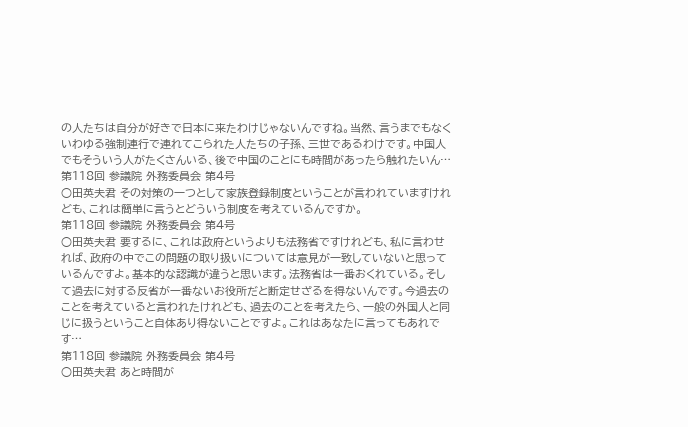の人たちは自分が好きで日本に来たわけじゃないんですね。当然、言うまでもなくいわゆる強制連行で連れてこられた人たちの子孫、三世であるわけです。中国人でもそういう人がたくさんいる、後で中国のことにも時間があったら触れたいん…
第118回 参議院 外務委員会 第4号
○田英夫君 その対策の一つとして家族登録制度ということが言われていますけれども、これは簡単に言うとどういう制度を考えているんですか。
第118回 参議院 外務委員会 第4号
○田英夫君 要するに、これは政府というよりも法務省ですけれども、私に言わせれば、政府の中でこの問題の取り扱いについては意見が一致していないと思っているんですよ。基本的な認識が違うと思います。法務省は一番おくれている。そして過去に対する反省が一番ないお役所だと断定せざるを得ないんです。今過去のことを考えていると言われたけれども、過去のことを考えたら、一般の外国人と同じに扱うということ自体あり得ないことですよ。これはあなたに言ってもあれです…
第118回 参議院 外務委員会 第4号
○田英夫君 あと時間が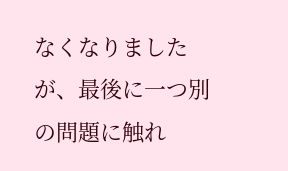なくなりましたが、最後に一つ別の問題に触れ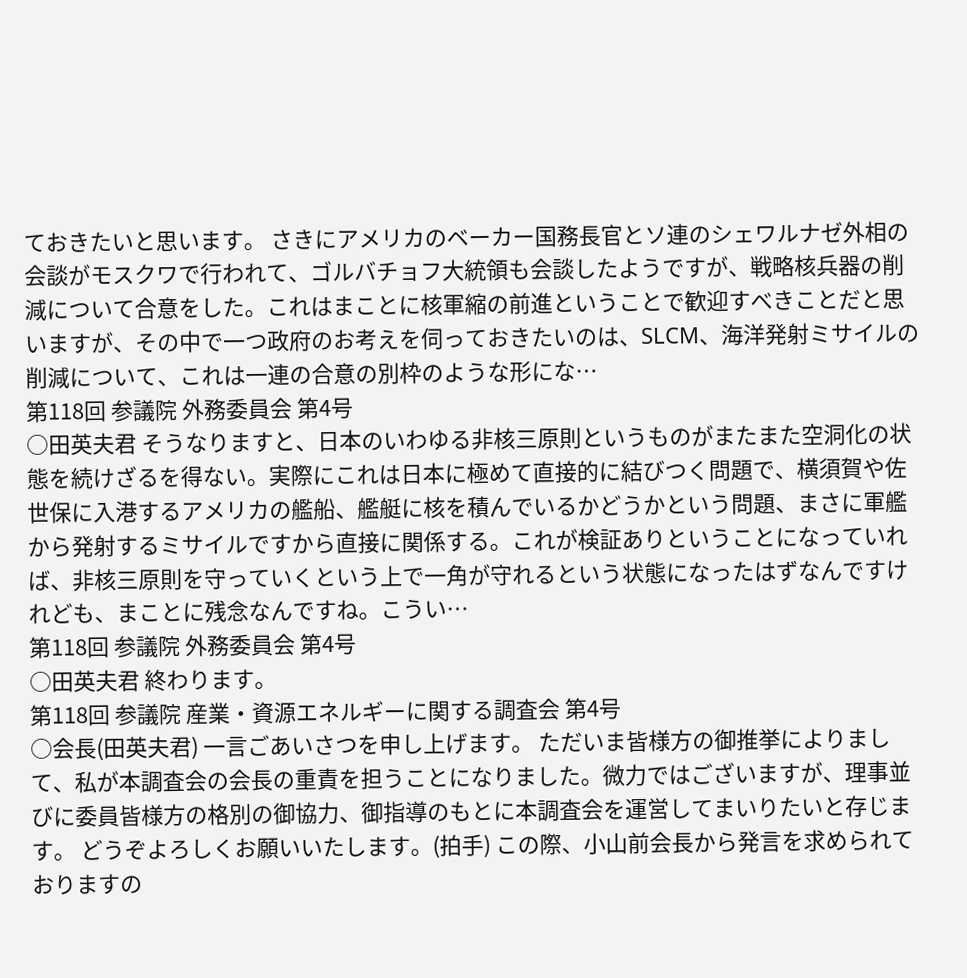ておきたいと思います。 さきにアメリカのベーカー国務長官とソ連のシェワルナゼ外相の会談がモスクワで行われて、ゴルバチョフ大統領も会談したようですが、戦略核兵器の削減について合意をした。これはまことに核軍縮の前進ということで歓迎すべきことだと思いますが、その中で一つ政府のお考えを伺っておきたいのは、SLCM、海洋発射ミサイルの削減について、これは一連の合意の別枠のような形にな…
第118回 参議院 外務委員会 第4号
○田英夫君 そうなりますと、日本のいわゆる非核三原則というものがまたまた空洞化の状態を続けざるを得ない。実際にこれは日本に極めて直接的に結びつく問題で、横須賀や佐世保に入港するアメリカの艦船、艦艇に核を積んでいるかどうかという問題、まさに軍艦から発射するミサイルですから直接に関係する。これが検証ありということになっていれば、非核三原則を守っていくという上で一角が守れるという状態になったはずなんですけれども、まことに残念なんですね。こうい…
第118回 参議院 外務委員会 第4号
○田英夫君 終わります。
第118回 参議院 産業・資源エネルギーに関する調査会 第4号
○会長(田英夫君) 一言ごあいさつを申し上げます。 ただいま皆様方の御推挙によりまして、私が本調査会の会長の重責を担うことになりました。微力ではございますが、理事並びに委員皆様方の格別の御協力、御指導のもとに本調査会を運営してまいりたいと存じます。 どうぞよろしくお願いいたします。(拍手) この際、小山前会長から発言を求められておりますの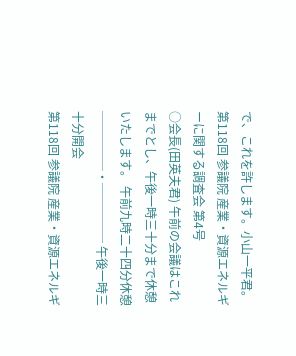で、これを許します。小山一平君。
第118回 参議院 産業・資源エネルギーに関する調査会 第4号
○会長(田英夫君) 午前の会議はこれまでとし、午後一時三十分まで休憩いたします。 午前九時二十四分休憩 ─────・───── 午後一時三十分開会
第118回 参議院 産業・資源エネルギ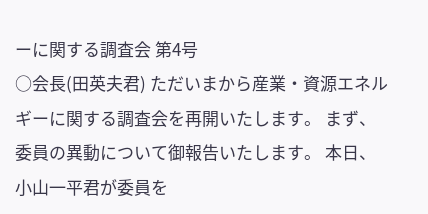ーに関する調査会 第4号
○会長(田英夫君) ただいまから産業・資源エネルギーに関する調査会を再開いたします。 まず、委員の異動について御報告いたします。 本日、小山一平君が委員を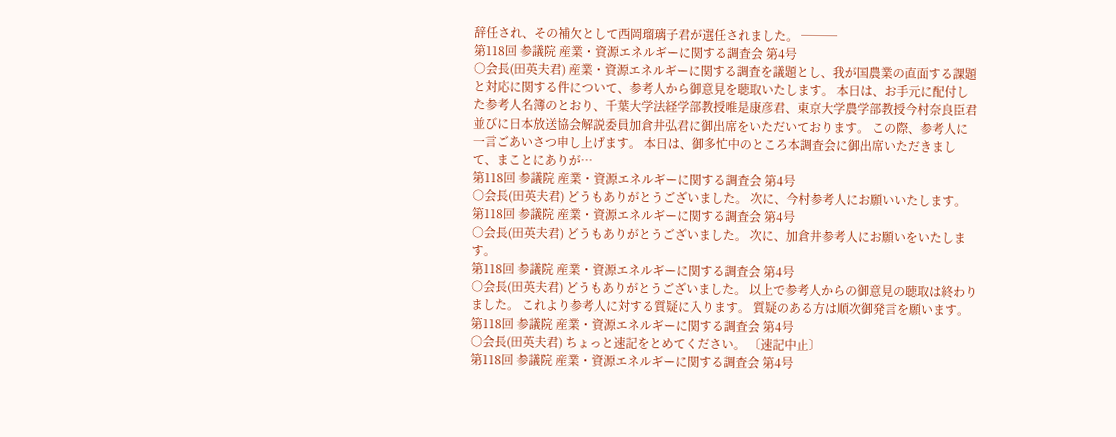辞任され、その補欠として西岡瑠璃子君が選任されました。 ───
第118回 参議院 産業・資源エネルギーに関する調査会 第4号
○会長(田英夫君) 産業・資源エネルギーに関する調査を議題とし、我が国農業の直面する課題と対応に関する件について、参考人から御意見を聴取いたします。 本日は、お手元に配付した参考人名簿のとおり、千葉大学法経学部教授唯是康彦君、東京大学農学部教授今村奈良臣君並びに日本放送協会解説委員加倉井弘君に御出席をいただいております。 この際、参考人に一言ごあいさつ申し上げます。 本日は、御多忙中のところ本調査会に御出席いただきまして、まことにありが…
第118回 参議院 産業・資源エネルギーに関する調査会 第4号
○会長(田英夫君) どうもありがとうございました。 次に、今村参考人にお願いいたします。
第118回 参議院 産業・資源エネルギーに関する調査会 第4号
○会長(田英夫君) どうもありがとうございました。 次に、加倉井参考人にお願いをいたします。
第118回 参議院 産業・資源エネルギーに関する調査会 第4号
○会長(田英夫君) どうもありがとうございました。 以上で参考人からの御意見の聴取は終わりました。 これより参考人に対する質疑に入ります。 質疑のある方は順次御発言を願います。
第118回 参議院 産業・資源エネルギーに関する調査会 第4号
○会長(田英夫君) ちょっと速記をとめてください。 〔速記中止〕
第118回 参議院 産業・資源エネルギーに関する調査会 第4号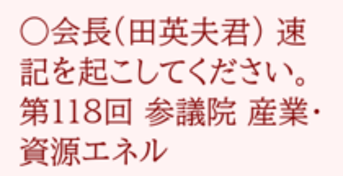○会長(田英夫君) 速記を起こしてください。
第118回 参議院 産業・資源エネル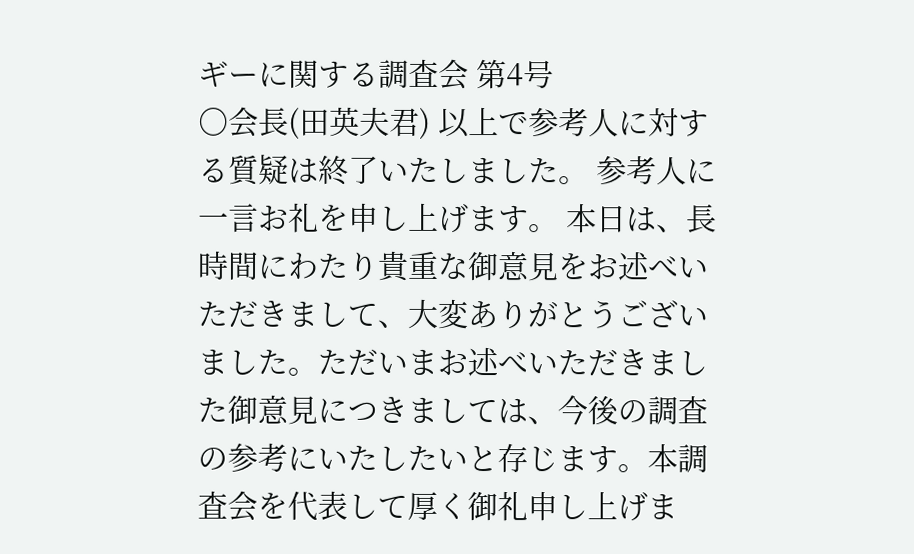ギーに関する調査会 第4号
○会長(田英夫君) 以上で参考人に対する質疑は終了いたしました。 参考人に一言お礼を申し上げます。 本日は、長時間にわたり貴重な御意見をお述べいただきまして、大変ありがとうございました。ただいまお述べいただきました御意見につきましては、今後の調査の参考にいたしたいと存じます。本調査会を代表して厚く御礼申し上げま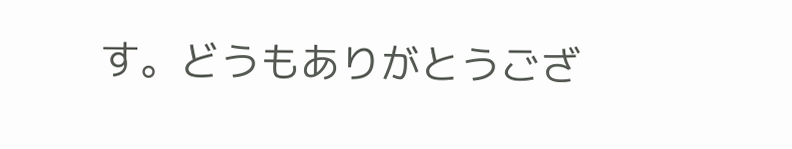す。どうもありがとうござ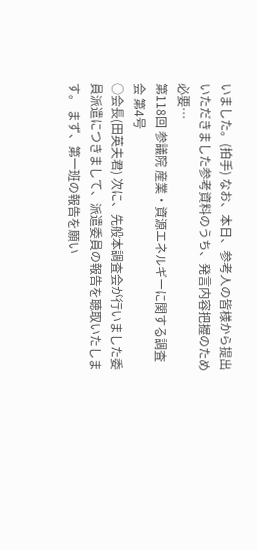いました。(拍手) なお、本日、参考人の皆様から提出いただきました参考資料のうち、発言内容把握のため必要…
第118回 参議院 産業・資源エネルギーに関する調査会 第4号
○会長(田英夫君) 次に、先般本調査会が行いました委員派遣につきまして、派遣委員の報告を聴取いたします。 まず、第一班の報告を願い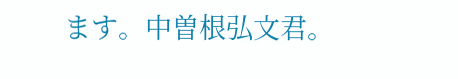ます。中曽根弘文君。